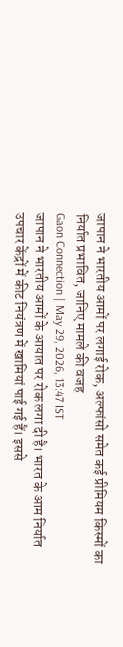जापान ने भारतीय आमों पर लगाई रोक, अल्फांसो समेत कई प्रीमियम किस्मों का निर्यात प्रभावित, जानिए मामले की वजह
Gaon Connection | May 29, 2026, 13:47 IST
जापान ने भारतीय आमों के आयात पर रोक लगा दी है। भारत के आम निर्यात उपचार केंद्रों में कीट नियंत्रण में खामियां पाई गई हैं। इससे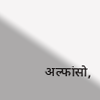अल्फांसो,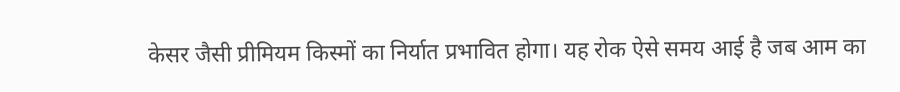केसर जैसी प्रीमियम किस्मों का निर्यात प्रभावित होगा। यह रोक ऐसे समय आई है जब आम का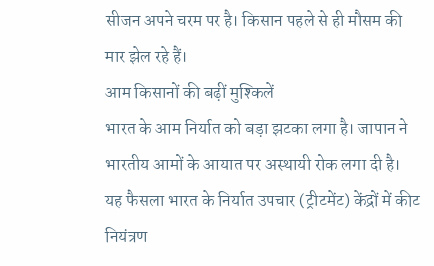सीजन अपने चरम पर है। किसान पहले से ही मौसम की मार झेल रहे हैं।
आम किसानों की बढ़ीं मुश्किलें
भारत के आम निर्यात को बड़ा झटका लगा है। जापान ने भारतीय आमों के आयात पर अस्थायी रोक लगा दी है। यह फैसला भारत के निर्यात उपचार (ट्रीटमेंट) केंद्रों में कीट नियंत्रण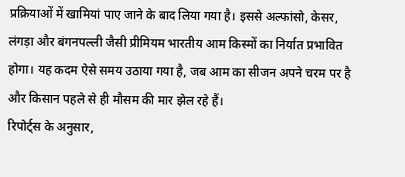प्रक्रियाओं में खामियां पाए जाने के बाद लिया गया है। इससे अल्फांसो, केसर, लंगड़ा और बंगनपल्ली जैसी प्रीमियम भारतीय आम किस्मों का निर्यात प्रभावित होगा। यह कदम ऐसे समय उठाया गया है, जब आम का सीजन अपने चरम पर है और किसान पहले से ही मौसम की मार झेल रहे हैं।
रिपोर्ट्स के अनुसार,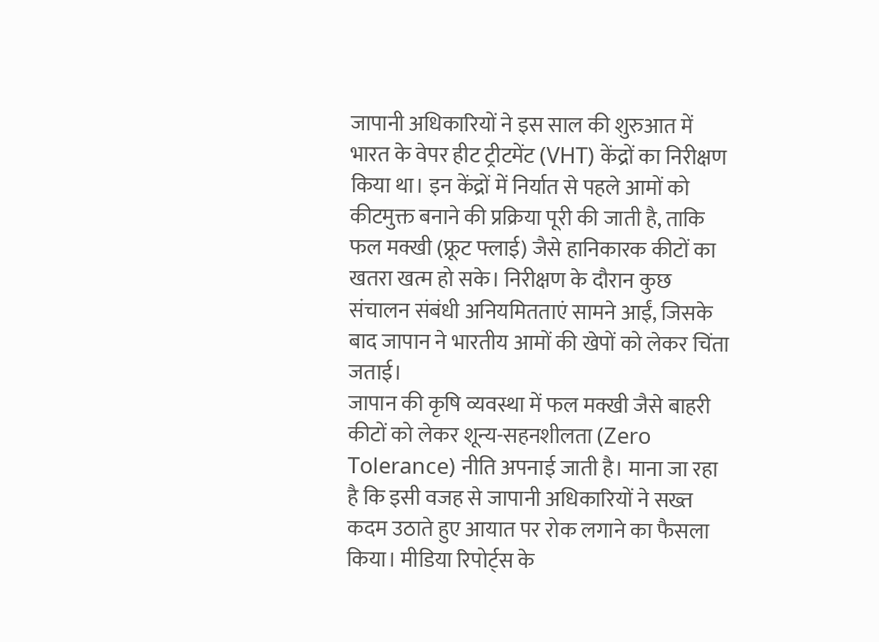जापानी अधिकारियों ने इस साल की शुरुआत में भारत के वेपर हीट ट्रीटमेंट (VHT) केंद्रों का निरीक्षण किया था। इन केंद्रों में निर्यात से पहले आमों को कीटमुक्त बनाने की प्रक्रिया पूरी की जाती है, ताकि फल मक्खी (फ्रूट फ्लाई) जैसे हानिकारक कीटों का खतरा खत्म हो सके। निरीक्षण के दौरान कुछ संचालन संबंधी अनियमितताएं सामने आईं, जिसके बाद जापान ने भारतीय आमों की खेपों को लेकर चिंता जताई।
जापान की कृषि व्यवस्था में फल मक्खी जैसे बाहरी कीटों को लेकर शून्य-सहनशीलता (Zero Tolerance) नीति अपनाई जाती है। माना जा रहा है कि इसी वजह से जापानी अधिकारियों ने सख्त कदम उठाते हुए आयात पर रोक लगाने का फैसला किया। मीडिया रिपोर्ट्स के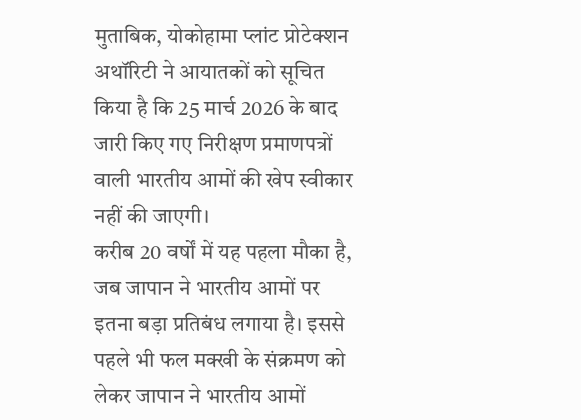मुताबिक, योकोहामा प्लांट प्रोटेक्शन अथॉरिटी ने आयातकों को सूचित किया है कि 25 मार्च 2026 के बाद जारी किए गए निरीक्षण प्रमाणपत्रों वाली भारतीय आमों की खेप स्वीकार नहीं की जाएगी।
करीब 20 वर्षों में यह पहला मौका है, जब जापान ने भारतीय आमों पर इतना बड़ा प्रतिबंध लगाया है। इससे पहले भी फल मक्खी के संक्रमण को लेकर जापान ने भारतीय आमों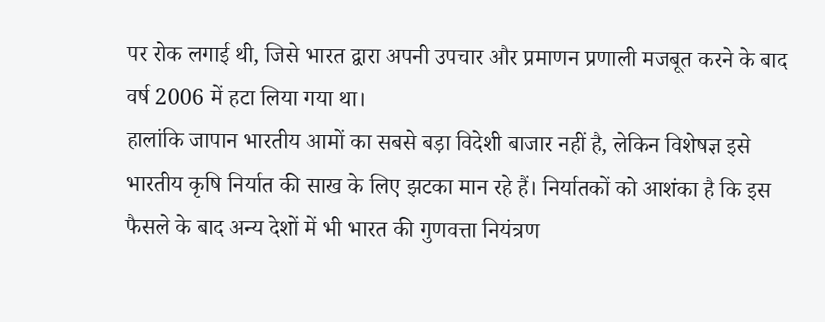पर रोक लगाई थी, जिसे भारत द्वारा अपनी उपचार और प्रमाणन प्रणाली मजबूत करने के बाद वर्ष 2006 में हटा लिया गया था।
हालांकि जापान भारतीय आमों का सबसे बड़ा विदेशी बाजार नहीं है, लेकिन विशेषज्ञ इसे भारतीय कृषि निर्यात की साख के लिए झटका मान रहे हैं। निर्यातकों को आशंका है कि इस फैसले के बाद अन्य देशों में भी भारत की गुणवत्ता नियंत्रण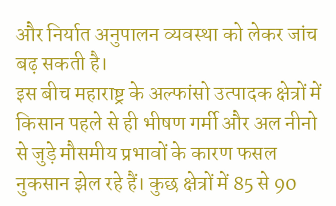और निर्यात अनुपालन व्यवस्था को लेकर जांच बढ़ सकती है।
इस बीच महाराष्ट्र के अल्फांसो उत्पादक क्षेत्रों में किसान पहले से ही भीषण गर्मी और अल नीनो से जुड़े मौसमीय प्रभावों के कारण फसल नुकसान झेल रहे हैं। कुछ क्षेत्रों में 85 से 90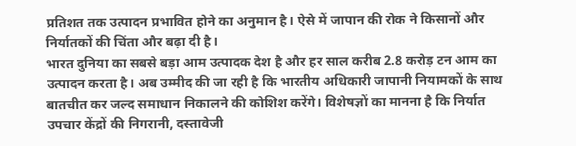प्रतिशत तक उत्पादन प्रभावित होने का अनुमान है। ऐसे में जापान की रोक ने किसानों और निर्यातकों की चिंता और बढ़ा दी है।
भारत दुनिया का सबसे बड़ा आम उत्पादक देश है और हर साल करीब 2.8 करोड़ टन आम का उत्पादन करता है। अब उम्मीद की जा रही है कि भारतीय अधिकारी जापानी नियामकों के साथ बातचीत कर जल्द समाधान निकालने की कोशिश करेंगे। विशेषज्ञों का मानना है कि निर्यात उपचार केंद्रों की निगरानी, दस्तावेजी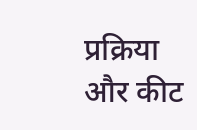प्रक्रिया और कीट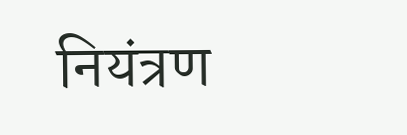नियंत्रण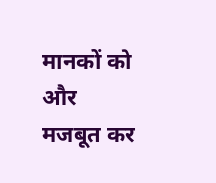मानकों को और मजबूत कर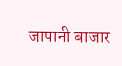जापानी बाजार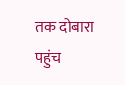तक दोबारा पहुंच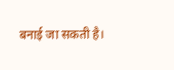बनाई जा सकती है।